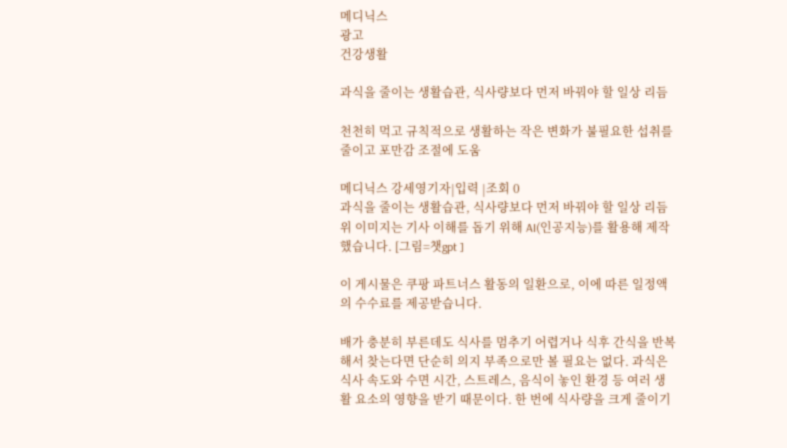메디닉스
광고
건강생활

과식을 줄이는 생활습관, 식사량보다 먼저 바꿔야 할 일상 리듬

천천히 먹고 규칙적으로 생활하는 작은 변화가 불필요한 섭취를 줄이고 포만감 조절에 도움

메디닉스 강세영기자|입력 |조회 0
과식을 줄이는 생활습관, 식사량보다 먼저 바꿔야 할 일상 리듬
위 이미지는 기사 이해를 돕기 위해 AI(인공지능)를 활용해 제작했습니다. [그림=챗gpt ]

이 게시물은 쿠팡 파트너스 활동의 일환으로, 이에 따른 일정액의 수수료를 제공받습니다.

배가 충분히 부른데도 식사를 멈추기 어렵거나 식후 간식을 반복해서 찾는다면 단순히 의지 부족으로만 볼 필요는 없다. 과식은 식사 속도와 수면 시간, 스트레스, 음식이 놓인 환경 등 여러 생활 요소의 영향을 받기 때문이다. 한 번에 식사량을 크게 줄이기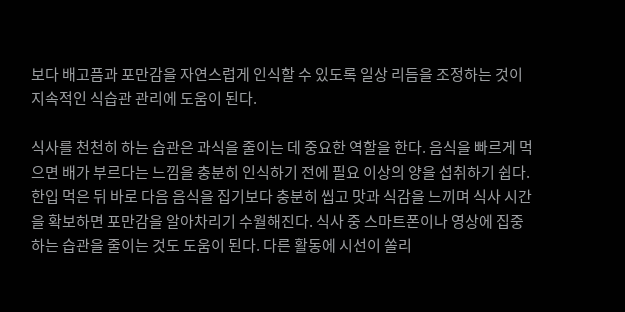보다 배고픔과 포만감을 자연스럽게 인식할 수 있도록 일상 리듬을 조정하는 것이 지속적인 식습관 관리에 도움이 된다.

식사를 천천히 하는 습관은 과식을 줄이는 데 중요한 역할을 한다. 음식을 빠르게 먹으면 배가 부르다는 느낌을 충분히 인식하기 전에 필요 이상의 양을 섭취하기 쉽다. 한입 먹은 뒤 바로 다음 음식을 집기보다 충분히 씹고 맛과 식감을 느끼며 식사 시간을 확보하면 포만감을 알아차리기 수월해진다. 식사 중 스마트폰이나 영상에 집중하는 습관을 줄이는 것도 도움이 된다. 다른 활동에 시선이 쏠리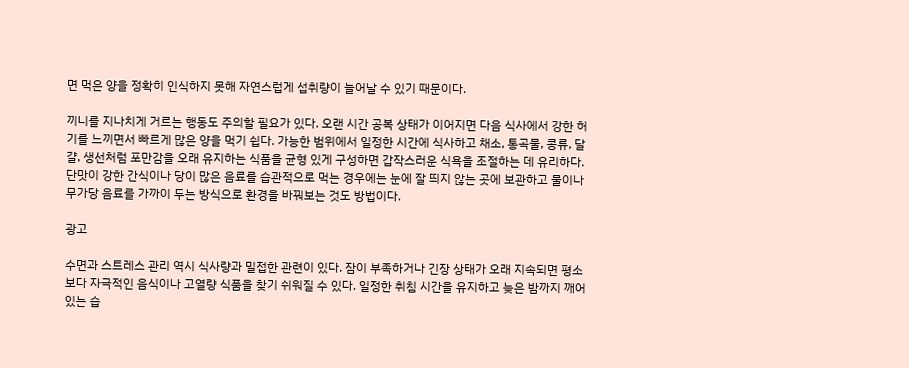면 먹은 양을 정확히 인식하지 못해 자연스럽게 섭취량이 늘어날 수 있기 때문이다.

끼니를 지나치게 거르는 행동도 주의할 필요가 있다. 오랜 시간 공복 상태가 이어지면 다음 식사에서 강한 허기를 느끼면서 빠르게 많은 양을 먹기 쉽다. 가능한 범위에서 일정한 시간에 식사하고 채소, 통곡물, 콩류, 달걀, 생선처럼 포만감을 오래 유지하는 식품을 균형 있게 구성하면 갑작스러운 식욕을 조절하는 데 유리하다. 단맛이 강한 간식이나 당이 많은 음료를 습관적으로 먹는 경우에는 눈에 잘 띄지 않는 곳에 보관하고 물이나 무가당 음료를 가까이 두는 방식으로 환경을 바꿔보는 것도 방법이다.

광고

수면과 스트레스 관리 역시 식사량과 밀접한 관련이 있다. 잠이 부족하거나 긴장 상태가 오래 지속되면 평소보다 자극적인 음식이나 고열량 식품을 찾기 쉬워질 수 있다. 일정한 취침 시간을 유지하고 늦은 밤까지 깨어 있는 습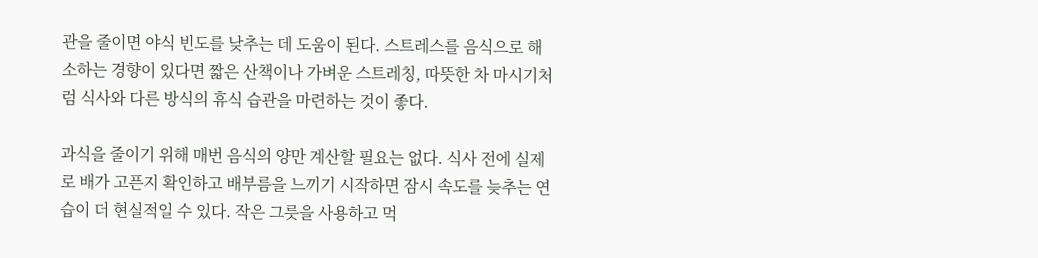관을 줄이면 야식 빈도를 낮추는 데 도움이 된다. 스트레스를 음식으로 해소하는 경향이 있다면 짧은 산책이나 가벼운 스트레칭, 따뜻한 차 마시기처럼 식사와 다른 방식의 휴식 습관을 마련하는 것이 좋다.

과식을 줄이기 위해 매번 음식의 양만 계산할 필요는 없다. 식사 전에 실제로 배가 고픈지 확인하고 배부름을 느끼기 시작하면 잠시 속도를 늦추는 연습이 더 현실적일 수 있다. 작은 그릇을 사용하고 먹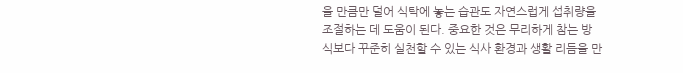을 만큼만 덜어 식탁에 놓는 습관도 자연스럽게 섭취량을 조절하는 데 도움이 된다. 중요한 것은 무리하게 참는 방식보다 꾸준히 실천할 수 있는 식사 환경과 생활 리듬을 만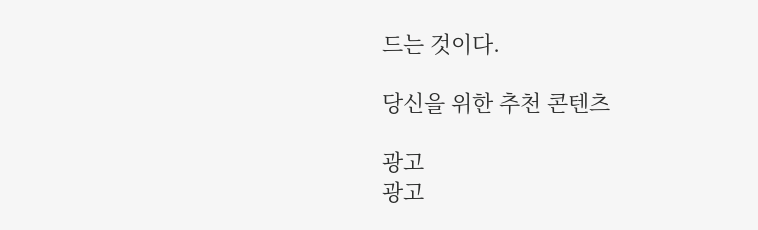드는 것이다.

당신을 위한 추천 콘텐츠

광고
광고